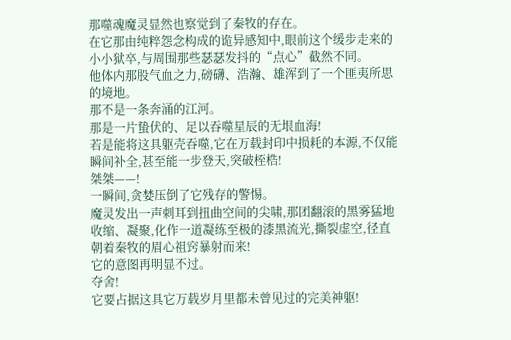那噬魂魔灵显然也察觉到了秦牧的存在。
在它那由纯粹怨念构成的诡异感知中,眼前这个缓步走来的小小狱卒,与周围那些瑟瑟发抖的“点心”截然不同。
他体内那股气血之力,磅礴、浩瀚、雄浑到了一个匪夷所思的境地。
那不是一条奔涌的江河。
那是一片蛰伏的、足以吞噬星辰的无垠血海!
若是能将这具躯壳吞噬,它在万载封印中损耗的本源,不仅能瞬间补全,甚至能一步登天,突破桎梏!
桀桀——!
一瞬间,贪婪压倒了它残存的警惕。
魔灵发出一声刺耳到扭曲空间的尖啸,那团翻滚的黑雾猛地收缩、凝聚,化作一道凝练至极的漆黑流光,撕裂虚空,径直朝着秦牧的眉心祖窍暴射而来!
它的意图再明显不过。
夺舍!
它要占据这具它万载岁月里都未曾见过的完美神躯!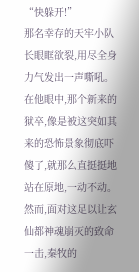“快躲开!”
那名幸存的天牢小队长眼眶欲裂,用尽全身力气发出一声嘶吼。
在他眼中,那个新来的狱卒,像是被这突如其来的恐怖景象彻底吓傻了,就那么直挺挺地站在原地,一动不动。
然而,面对这足以让玄仙都神魂崩灭的致命一击,秦牧的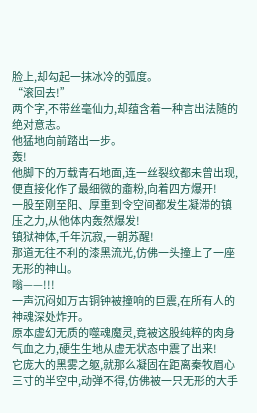脸上,却勾起一抹冰冷的弧度。
“滚回去!”
两个字,不带丝毫仙力,却蕴含着一种言出法随的绝对意志。
他猛地向前踏出一步。
轰!
他脚下的万载青石地面,连一丝裂纹都未曾出现,便直接化作了最细微的齑粉,向着四方爆开!
一股至刚至阳、厚重到令空间都发生凝滞的镇压之力,从他体内轰然爆发!
镇狱神体,千年沉寂,一朝苏醒!
那道无往不利的漆黑流光,仿佛一头撞上了一座无形的神山。
嗡——!!!
一声沉闷如万古铜钟被撞响的巨震,在所有人的神魂深处炸开。
原本虚幻无质的噬魂魔灵,竟被这股纯粹的肉身气血之力,硬生生地从虚无状态中震了出来!
它庞大的黑雾之躯,就那么凝固在距离秦牧眉心三寸的半空中,动弹不得,仿佛被一只无形的大手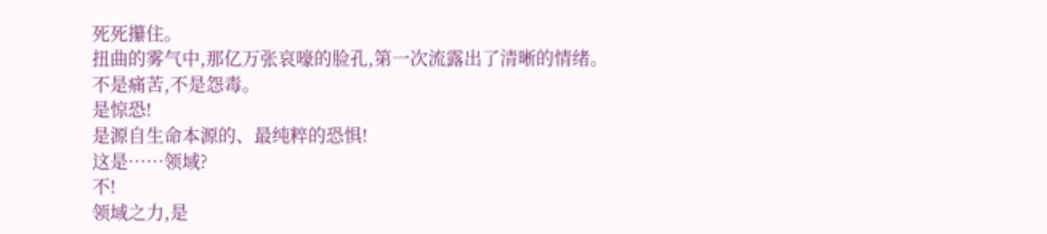死死攥住。
扭曲的雾气中,那亿万张哀嚎的脸孔,第一次流露出了清晰的情绪。
不是痛苦,不是怨毒。
是惊恐!
是源自生命本源的、最纯粹的恐惧!
这是……领域?
不!
领域之力,是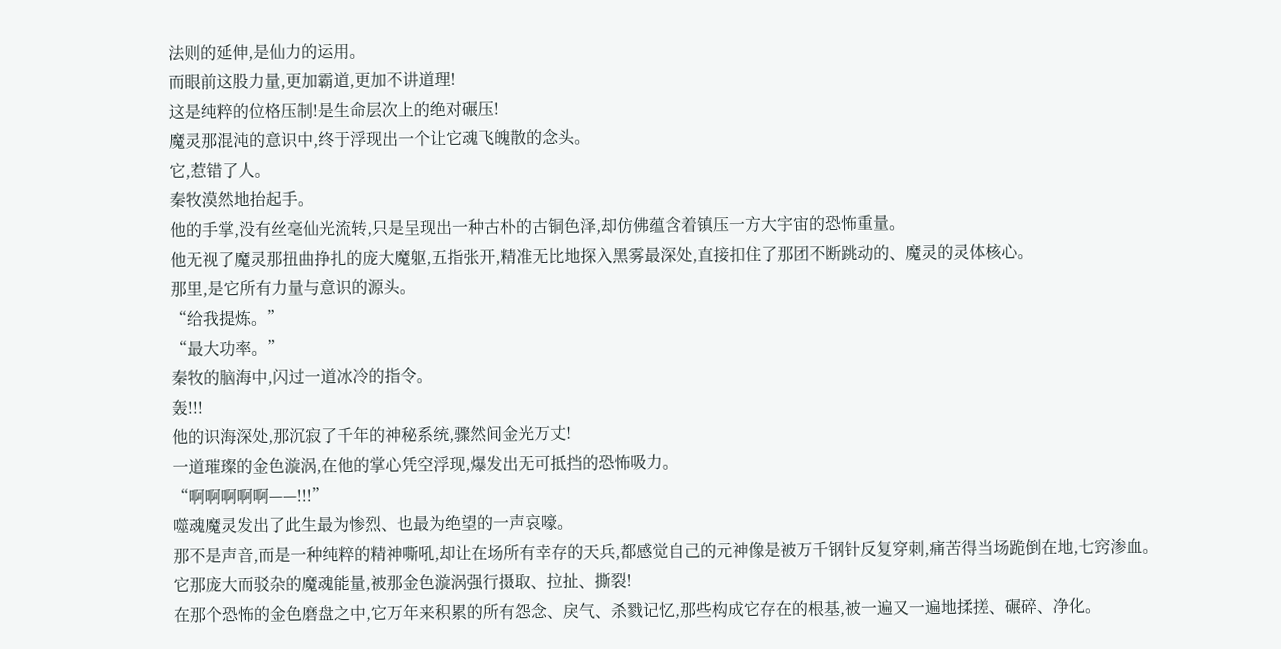法则的延伸,是仙力的运用。
而眼前这股力量,更加霸道,更加不讲道理!
这是纯粹的位格压制!是生命层次上的绝对碾压!
魔灵那混沌的意识中,终于浮现出一个让它魂飞魄散的念头。
它,惹错了人。
秦牧漠然地抬起手。
他的手掌,没有丝毫仙光流转,只是呈现出一种古朴的古铜色泽,却仿佛蕴含着镇压一方大宇宙的恐怖重量。
他无视了魔灵那扭曲挣扎的庞大魔躯,五指张开,精准无比地探入黑雾最深处,直接扣住了那团不断跳动的、魔灵的灵体核心。
那里,是它所有力量与意识的源头。
“给我提炼。”
“最大功率。”
秦牧的脑海中,闪过一道冰冷的指令。
轰!!!
他的识海深处,那沉寂了千年的神秘系统,骤然间金光万丈!
一道璀璨的金色漩涡,在他的掌心凭空浮现,爆发出无可抵挡的恐怖吸力。
“啊啊啊啊啊——!!!”
噬魂魔灵发出了此生最为惨烈、也最为绝望的一声哀嚎。
那不是声音,而是一种纯粹的精神嘶吼,却让在场所有幸存的天兵,都感觉自己的元神像是被万千钢针反复穿刺,痛苦得当场跪倒在地,七窍渗血。
它那庞大而驳杂的魔魂能量,被那金色漩涡强行摄取、拉扯、撕裂!
在那个恐怖的金色磨盘之中,它万年来积累的所有怨念、戾气、杀戮记忆,那些构成它存在的根基,被一遍又一遍地揉搓、碾碎、净化。